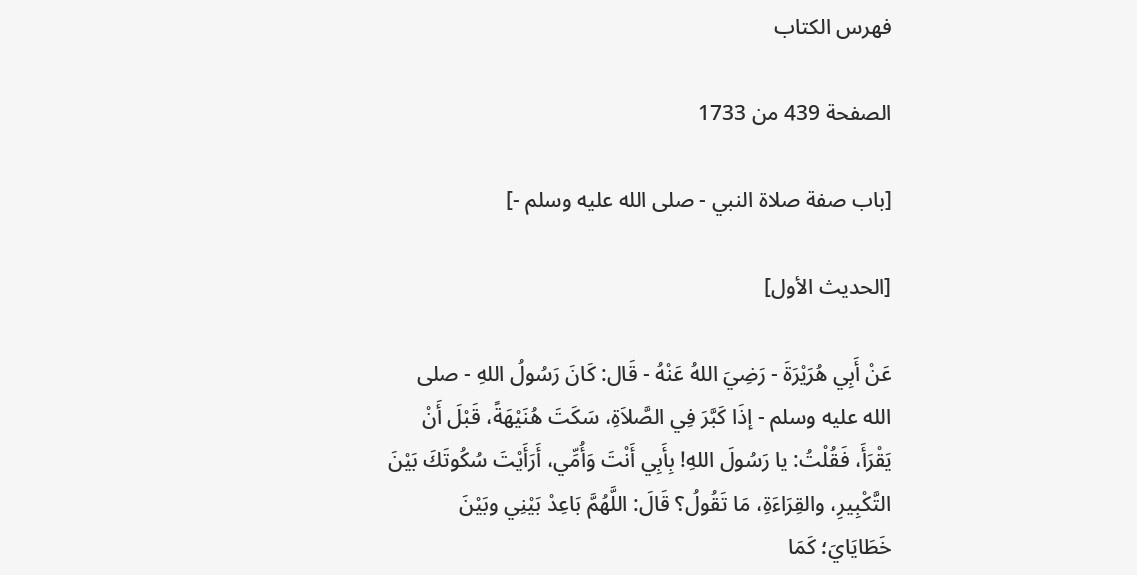فهرس الكتاب

الصفحة 439 من 1733

[باب صفة صلاة النبي - صلى الله عليه وسلم -]

[الحديث الأول]

عَنْ أَبِي هُرَيْرَةَ - رَضِيَ اللهُ عَنْهُ - قَال: كَانَ رَسُولُ اللهِ - صلى الله عليه وسلم - إذَا كَبَّرَ فِي الصَّلاَةِ، سَكَتَ هُنَيْهَةً، قَبْلَ أَنْ يَقْرَأَ، فَقُلْتُ: يا رَسُولَ اللهِ! بِأَبِي أَنْتَ وَأُمِّي، أَرَأَيْتَ سُكُوتَكَ بَيْنَ التَّكْبِيرِ، والقِرَاءَةِ، مَا تَقُولُ؟ قَالَ: اللَّهُمَّ بَاعِدْ بَيْنِي وبَيْنَ خَطَايَايَ؛ كَمَا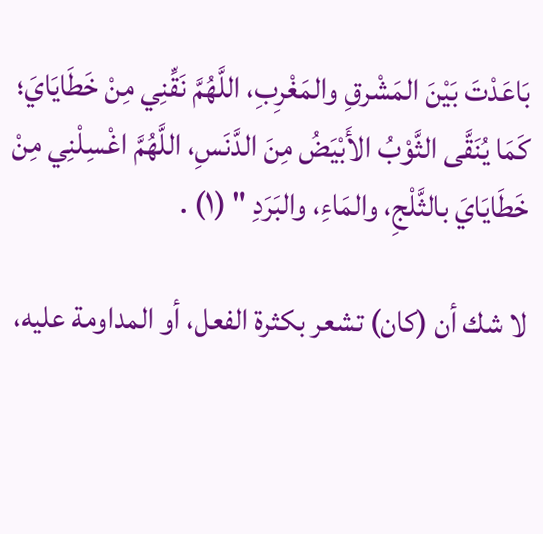بَاعَدْتَ بَيْنَ المَشْرقِ والمَغْرِبِ، اللَّهُمَّ نَقِّنِي مِنْ خَطَايَايَ؛ كَمَا يُنَقَّى الثَّوْبُ الأَبْيَضُ مِنَ الدَّنَسِ، اللَّهُمَّ اغْسِلْنِي مِنْ خَطَايَايَ بالثَّلْجِ، والمَاءِ، والبَرَدِ " (١) .

لا شك أن (كان) تشعر بكثرة الفعل، أو المداومة عليه،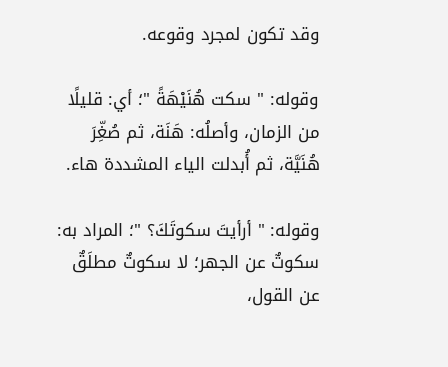وقد تكون لمجرد وقوعه.

وقوله: " سكت هُنَيْهَةً "؛ أي: قليلًا من الزمان، وأصلُه: هَنَة، ثم صُغِّرَ هُنَيَّة، ثم أُبدلت الياء المشددة هاء.

وقوله: " أرأيتَ سكوتَكَ؟ "؛ المراد به: سكوتٌ عن الجهر؛ لا سكوتٌ مطلَقٌ عن القول،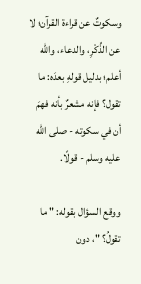وسكوتٌ عن قراءة القرآن؛ لا عن الذِّكْرِ، والدعاء، والله أعلم؛ بدليل قولهِ بعدَه: ما تقول؟ فإنه مشعرٌ بأنه فهمَ أن في سكوته - صلى الله عليه وسلم - قولًا.

ووقع السؤال بقوله: " ما تقولُ؟ "، دون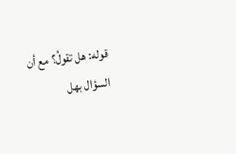قوله: هل تقولُ؟ مع أن السؤال بهل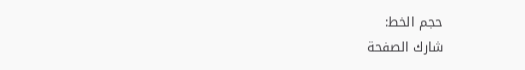حجم الخط:
شارك الصفحة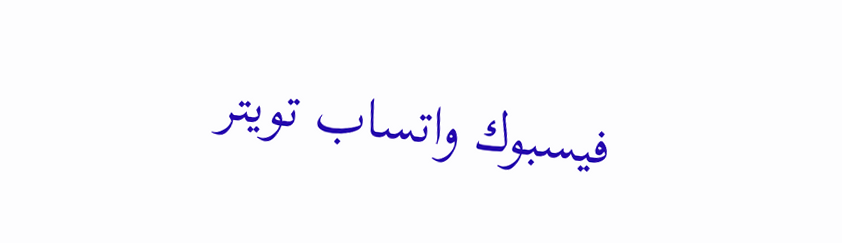فيسبوك واتساب تويتر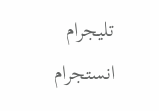تليجرام انستجرام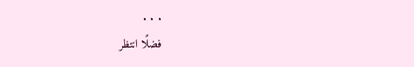. . .
فضلًا انتظر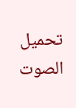تحميل الصوت